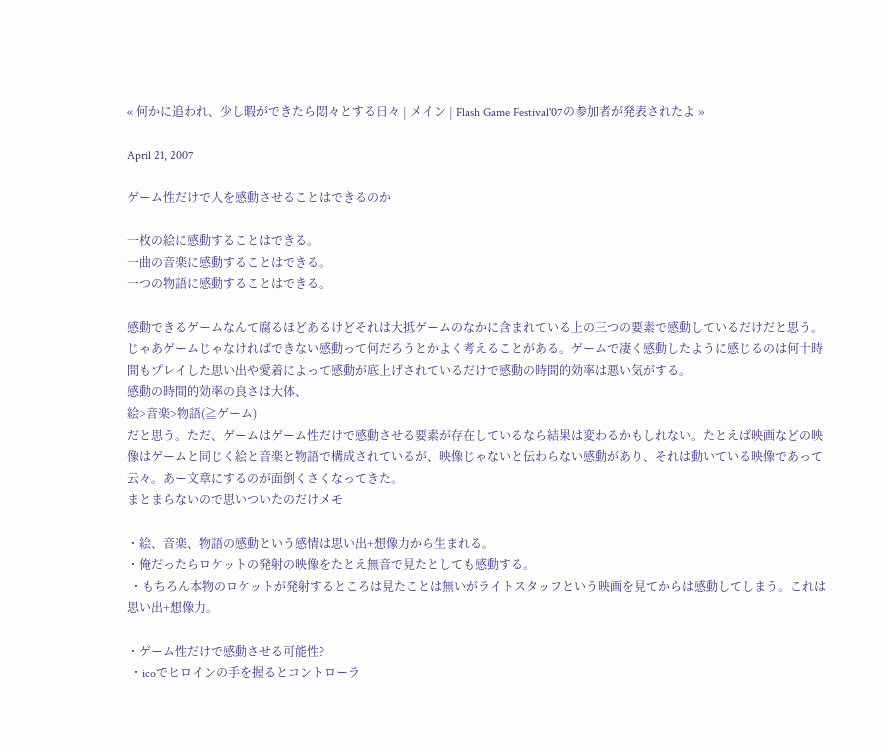« 何かに追われ、少し暇ができたら悶々とする日々 | メイン | Flash Game Festival'07の参加者が発表されたよ »

April 21, 2007

ゲーム性だけで人を感動させることはできるのか

一枚の絵に感動することはできる。
一曲の音楽に感動することはできる。
一つの物語に感動することはできる。

感動できるゲームなんて腐るほどあるけどそれは大抵ゲームのなかに含まれている上の三つの要素で感動しているだけだと思う。じゃあゲームじゃなければできない感動って何だろうとかよく考えることがある。ゲームで凄く感動したように感じるのは何十時間もプレイした思い出や愛着によって感動が底上げされているだけで感動の時間的効率は悪い気がする。
感動の時間的効率の良さは大体、
絵>音楽>物語(≧ゲーム)
だと思う。ただ、ゲームはゲーム性だけで感動させる要素が存在しているなら結果は変わるかもしれない。たとえば映画などの映像はゲームと同じく絵と音楽と物語で構成されているが、映像じゃないと伝わらない感動があり、それは動いている映像であって云々。あー文章にするのが面倒くさくなってきた。
まとまらないので思いついたのだけメモ

・絵、音楽、物語の感動という感情は思い出+想像力から生まれる。
・俺だったらロケットの発射の映像をたとえ無音で見たとしても感動する。
 ・もちろん本物のロケットが発射するところは見たことは無いがライトスタッフという映画を見てからは感動してしまう。これは思い出+想像力。

・ゲーム性だけで感動させる可能性?
 ・icoでヒロインの手を握るとコントローラ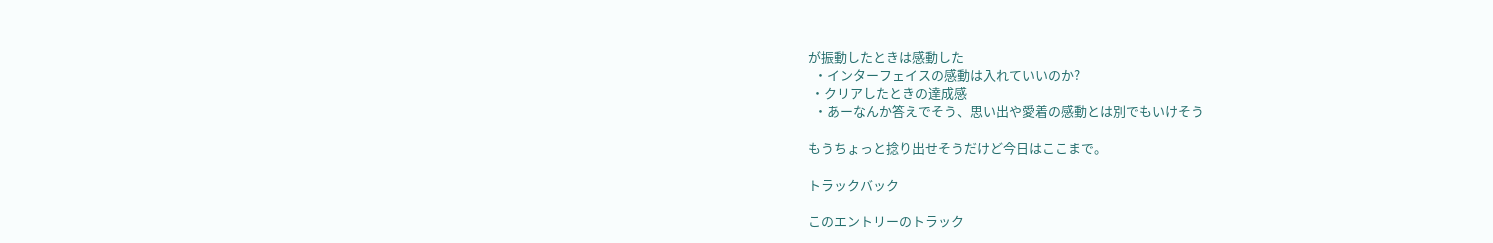が振動したときは感動した
  ・インターフェイスの感動は入れていいのか?
 ・クリアしたときの達成感
  ・あーなんか答えでそう、思い出や愛着の感動とは別でもいけそう

もうちょっと捻り出せそうだけど今日はここまで。

トラックバック

このエントリーのトラック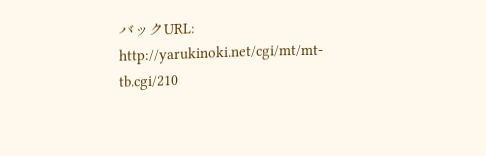バックURL:
http://yarukinoki.net/cgi/mt/mt-tb.cgi/210